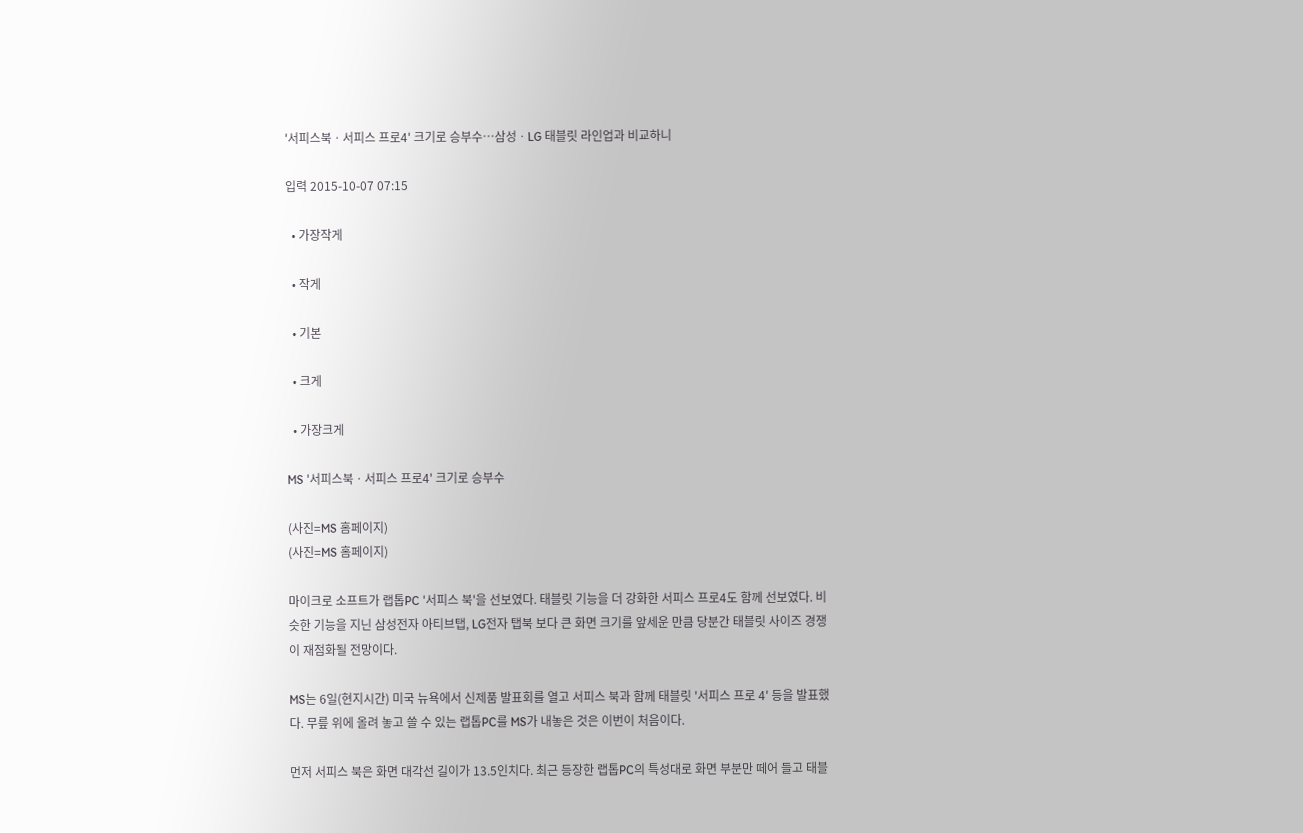'서피스북ㆍ서피스 프로4' 크기로 승부수…삼성ㆍLG 태블릿 라인업과 비교하니

입력 2015-10-07 07:15

  • 가장작게

  • 작게

  • 기본

  • 크게

  • 가장크게

MS '서피스북ㆍ서피스 프로4' 크기로 승부수

(사진=MS 홈페이지)
(사진=MS 홈페이지)

마이크로 소프트가 랩톱PC '서피스 북'을 선보였다. 태블릿 기능을 더 강화한 서피스 프로4도 함께 선보였다. 비슷한 기능을 지닌 삼성전자 아티브탭, LG전자 탭북 보다 큰 화면 크기를 앞세운 만큼 당분간 태블릿 사이즈 경쟁이 재점화될 전망이다.

MS는 6일(현지시간) 미국 뉴욕에서 신제품 발표회를 열고 서피스 북과 함께 태블릿 '서피스 프로 4' 등을 발표했다. 무릎 위에 올려 놓고 쓸 수 있는 랩톱PC를 MS가 내놓은 것은 이번이 처음이다.

먼저 서피스 북은 화면 대각선 길이가 13.5인치다. 최근 등장한 랩톱PC의 특성대로 화면 부분만 떼어 들고 태블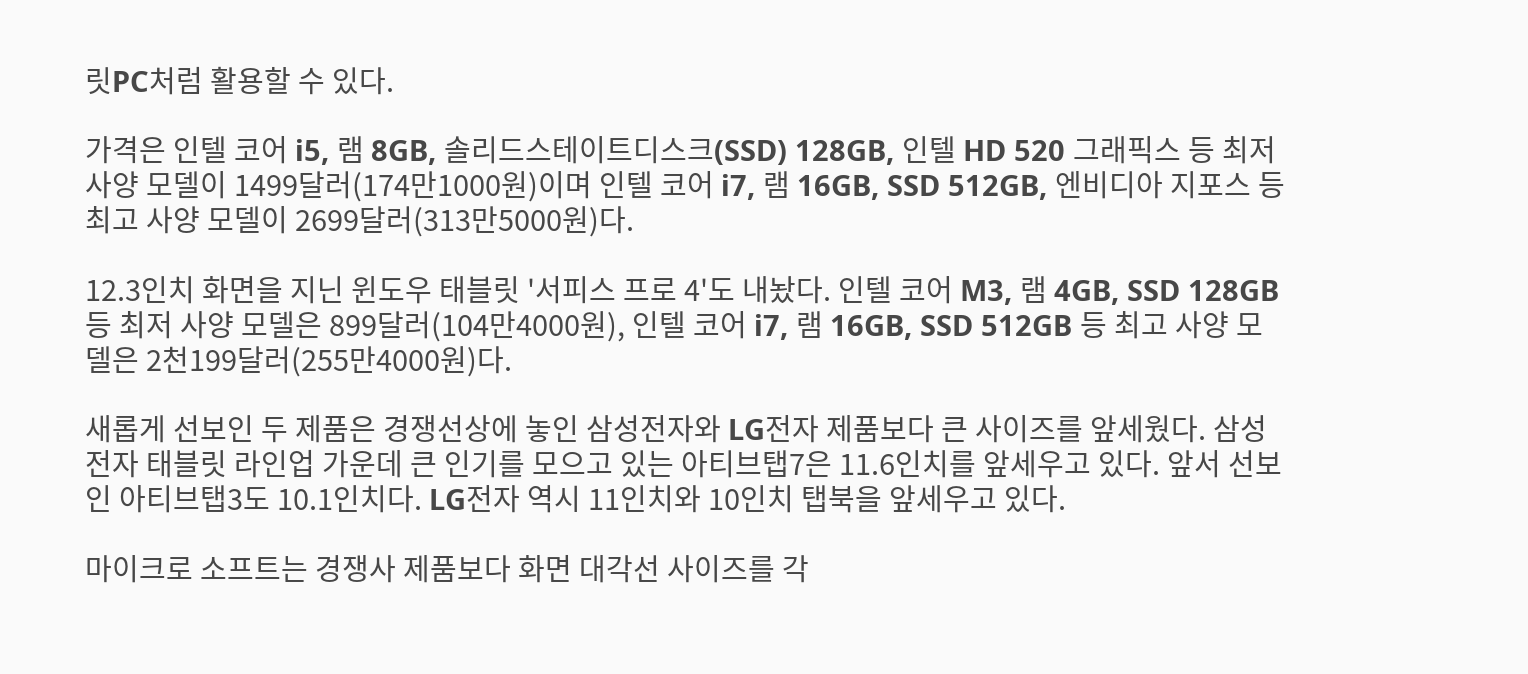릿PC처럼 활용할 수 있다.

가격은 인텔 코어 i5, 램 8GB, 솔리드스테이트디스크(SSD) 128GB, 인텔 HD 520 그래픽스 등 최저 사양 모델이 1499달러(174만1000원)이며 인텔 코어 i7, 램 16GB, SSD 512GB, 엔비디아 지포스 등 최고 사양 모델이 2699달러(313만5000원)다.

12.3인치 화면을 지닌 윈도우 태블릿 '서피스 프로 4'도 내놨다. 인텔 코어 M3, 램 4GB, SSD 128GB 등 최저 사양 모델은 899달러(104만4000원), 인텔 코어 i7, 램 16GB, SSD 512GB 등 최고 사양 모델은 2천199달러(255만4000원)다.

새롭게 선보인 두 제품은 경쟁선상에 놓인 삼성전자와 LG전자 제품보다 큰 사이즈를 앞세웠다. 삼성전자 태블릿 라인업 가운데 큰 인기를 모으고 있는 아티브탭7은 11.6인치를 앞세우고 있다. 앞서 선보인 아티브탭3도 10.1인치다. LG전자 역시 11인치와 10인치 탭북을 앞세우고 있다.

마이크로 소프트는 경쟁사 제품보다 화면 대각선 사이즈를 각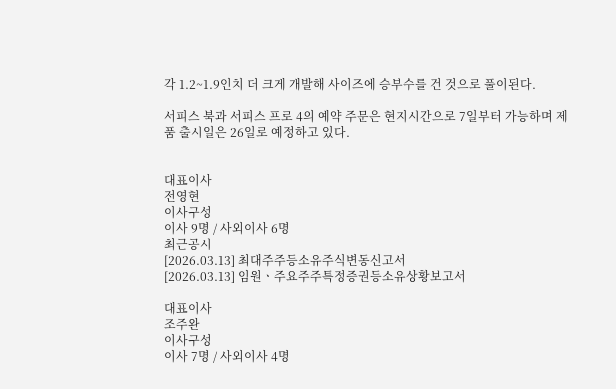각 1.2~1.9인치 더 크게 개발해 사이즈에 승부수를 건 것으로 풀이된다.

서피스 북과 서피스 프로 4의 예약 주문은 현지시간으로 7일부터 가능하며 제품 출시일은 26일로 예정하고 있다.


대표이사
전영현
이사구성
이사 9명 / 사외이사 6명
최근공시
[2026.03.13] 최대주주등소유주식변동신고서
[2026.03.13] 임원ㆍ주요주주특정증권등소유상황보고서

대표이사
조주완
이사구성
이사 7명 / 사외이사 4명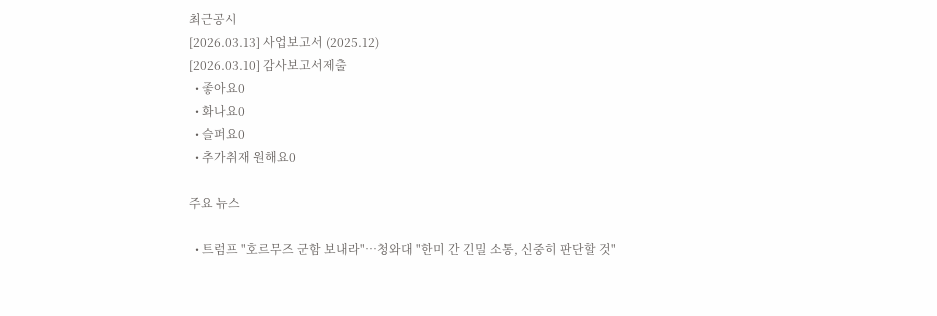최근공시
[2026.03.13] 사업보고서 (2025.12)
[2026.03.10] 감사보고서제출
  • 좋아요0
  • 화나요0
  • 슬퍼요0
  • 추가취재 원해요0

주요 뉴스

  • 트럼프 "호르무즈 군함 보내라"…청와대 "한미 간 긴밀 소통, 신중히 판단할 것"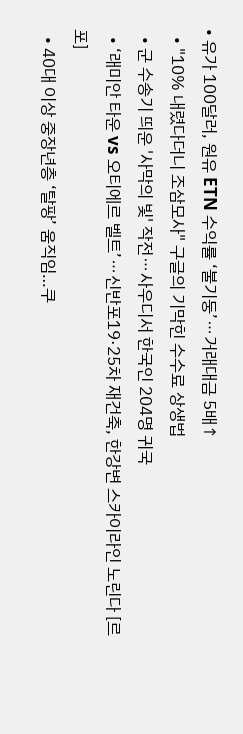• 유가 100달러, 원유 ETN 수익률 ‘불기둥’⋯거래대금 5배↑
  • "10% 내렸다더니 조삼모사" 구글의 기막힌 수수료 상생법
  • 군 수송기 띄운 '사막의 빛' 작전⋯사우디서 한국인 204명 귀국
  • ‘래미안 타운 vs 오티에르 벨트’⋯신반포19·25차 재건축, 한강변 스카이라인 노린다 [르포]
  • 40대 이상 중장년층 ‘탈팡’ 움직임…쿠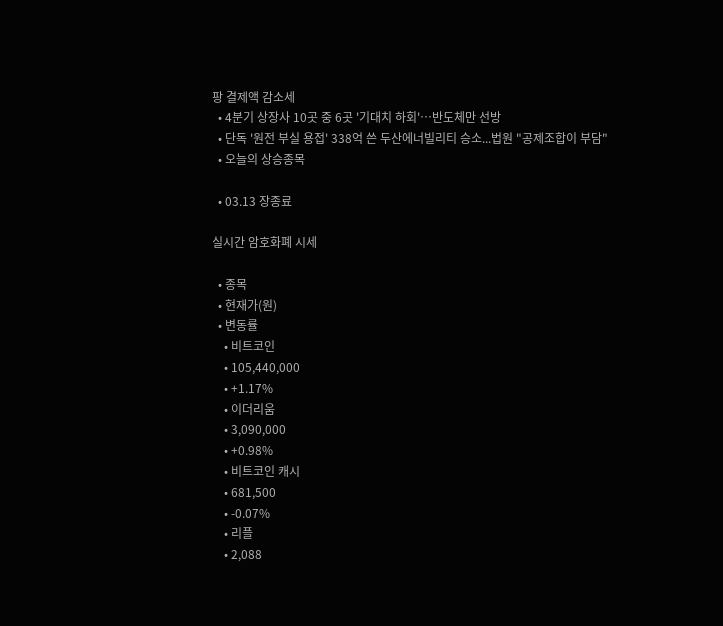팡 결제액 감소세
  • 4분기 상장사 10곳 중 6곳 '기대치 하회'…반도체만 선방
  • 단독 '원전 부실 용접' 338억 쓴 두산에너빌리티 승소...법원 "공제조합이 부담"
  • 오늘의 상승종목

  • 03.13 장종료

실시간 암호화폐 시세

  • 종목
  • 현재가(원)
  • 변동률
    • 비트코인
    • 105,440,000
    • +1.17%
    • 이더리움
    • 3,090,000
    • +0.98%
    • 비트코인 캐시
    • 681,500
    • -0.07%
    • 리플
    • 2,088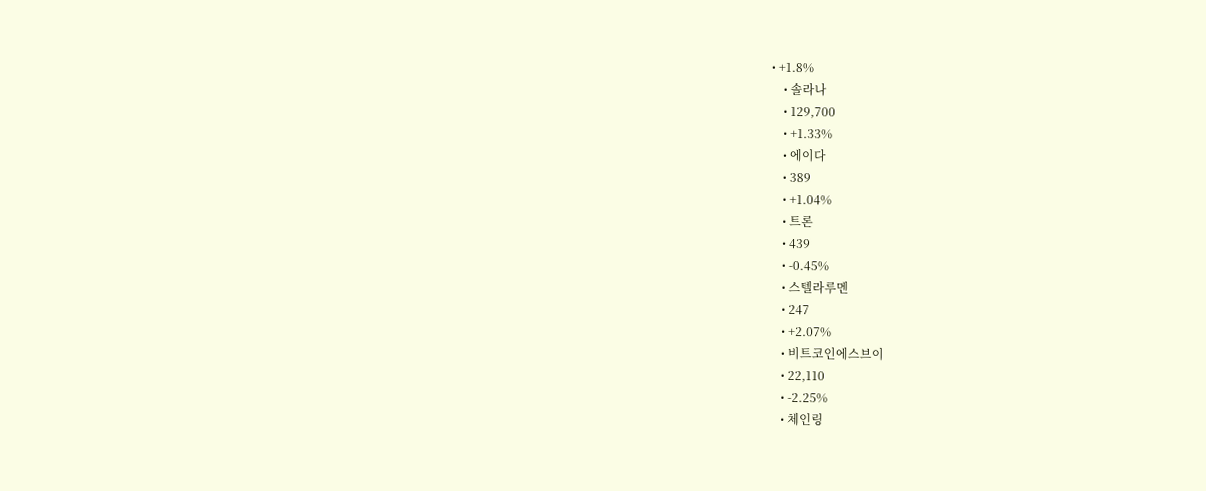• +1.8%
    • 솔라나
    • 129,700
    • +1.33%
    • 에이다
    • 389
    • +1.04%
    • 트론
    • 439
    • -0.45%
    • 스텔라루멘
    • 247
    • +2.07%
    • 비트코인에스브이
    • 22,110
    • -2.25%
    • 체인링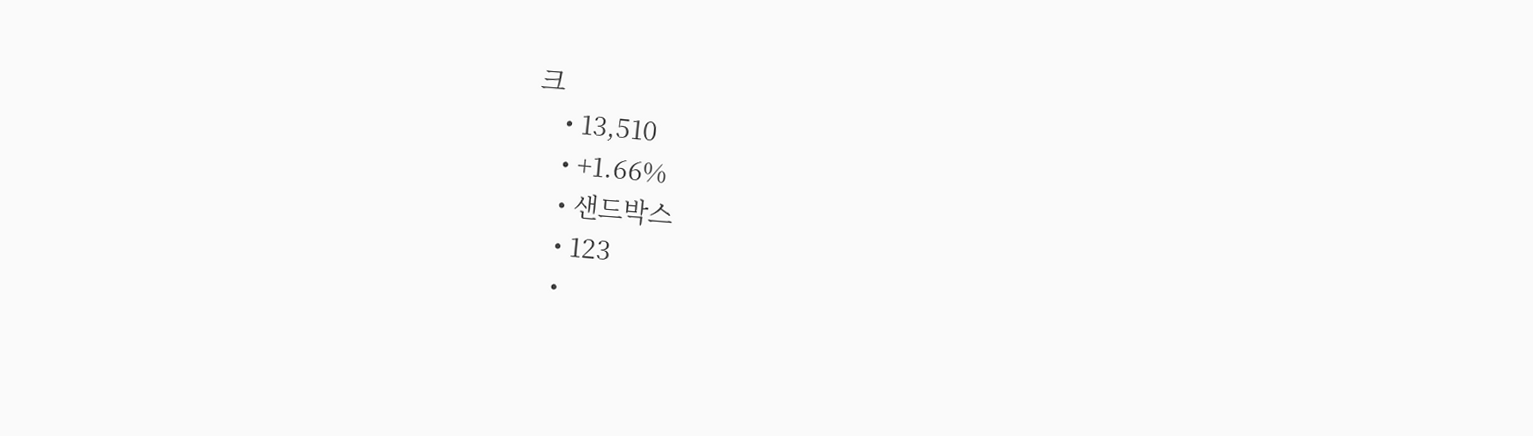크
    • 13,510
    • +1.66%
    • 샌드박스
    • 123
    •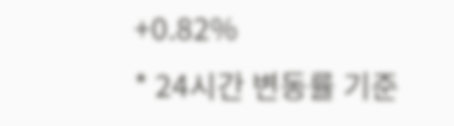+0.82%
* 24시간 변동률 기준